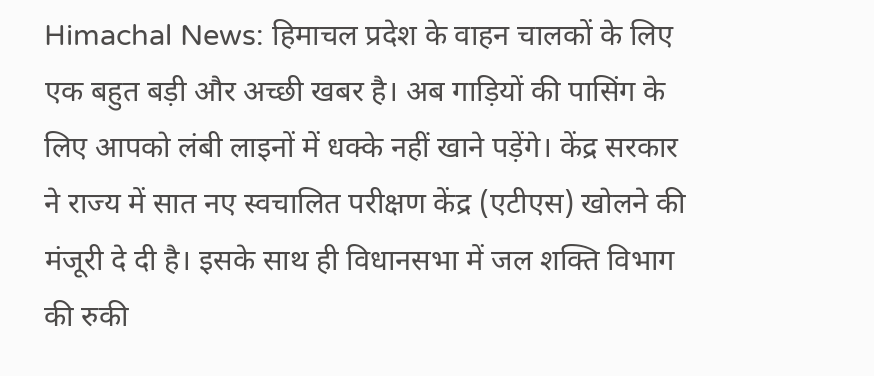Himachal News: हिमाचल प्रदेश के वाहन चालकों के लिए एक बहुत बड़ी और अच्छी खबर है। अब गाड़ियों की पासिंग के लिए आपको लंबी लाइनों में धक्के नहीं खाने पड़ेंगे। केंद्र सरकार ने राज्य में सात नए स्वचालित परीक्षण केंद्र (एटीएस) खोलने की मंजूरी दे दी है। इसके साथ ही विधानसभा में जल शक्ति विभाग की रुकी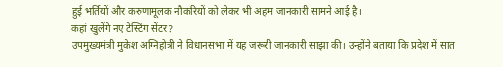हुई भर्तियों और करुणामूलक नौकरियों को लेकर भी अहम जानकारी सामने आई है।
कहां खुलेंगे नए टेस्टिंग सेंटर?
उपमुख्यमंत्री मुकेश अग्निहोत्री ने विधानसभा में यह जरूरी जानकारी साझा की। उन्होंने बताया कि प्रदेश में सात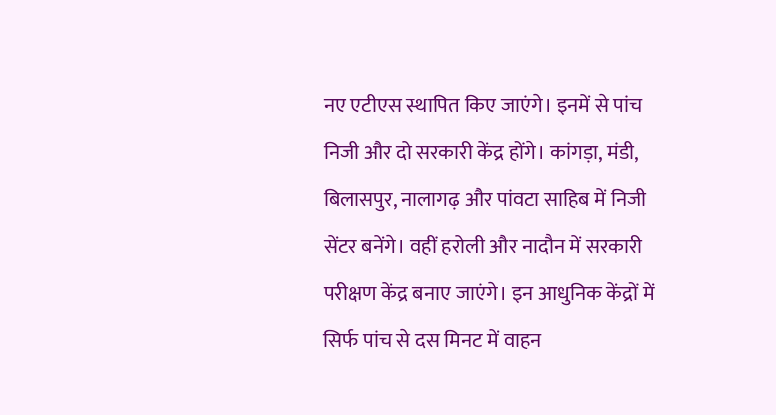नए एटीएस स्थापित किए जाएंगे। इनमें से पांच निजी और दो सरकारी केंद्र होंगे। कांगड़ा, मंडी, बिलासपुर, नालागढ़ और पांवटा साहिब में निजी सेंटर बनेंगे। वहीं हरोली और नादौन में सरकारी परीक्षण केंद्र बनाए जाएंगे। इन आधुनिक केंद्रों में सिर्फ पांच से दस मिनट में वाहन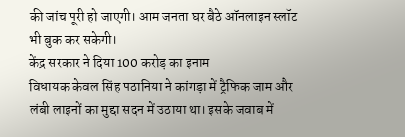की जांच पूरी हो जाएगी। आम जनता घर बैठे ऑनलाइन स्लॉट भी बुक कर सकेगी।
केंद्र सरकार ने दिया 100 करोड़ का इनाम
विधायक केवल सिंह पठानिया ने कांगड़ा में ट्रैफिक जाम और लंबी लाइनों का मुद्दा सदन में उठाया था। इसके जवाब में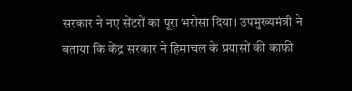सरकार ने नए सेंटरों का पूरा भरोसा दिया। उपमुख्यमंत्री ने बताया कि केंद्र सरकार ने हिमाचल के प्रयासों की काफी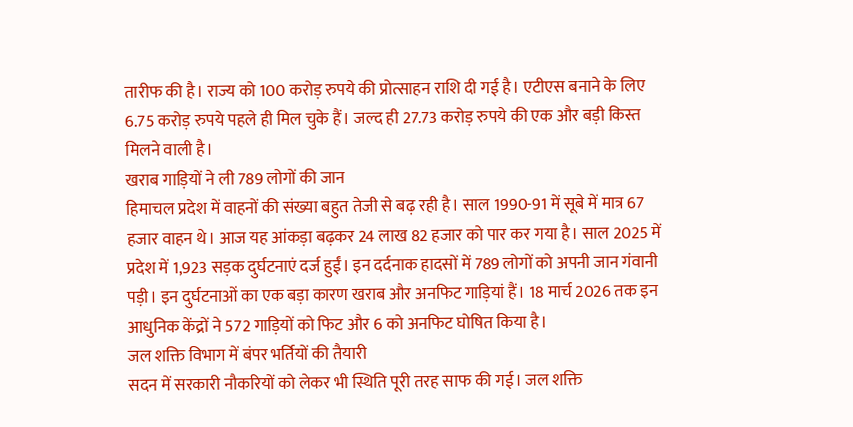तारीफ की है। राज्य को 100 करोड़ रुपये की प्रोत्साहन राशि दी गई है। एटीएस बनाने के लिए 6.75 करोड़ रुपये पहले ही मिल चुके हैं। जल्द ही 27.73 करोड़ रुपये की एक और बड़ी किस्त मिलने वाली है।
खराब गाड़ियों ने ली 789 लोगों की जान
हिमाचल प्रदेश में वाहनों की संख्या बहुत तेजी से बढ़ रही है। साल 1990-91 में सूबे में मात्र 67 हजार वाहन थे। आज यह आंकड़ा बढ़कर 24 लाख 82 हजार को पार कर गया है। साल 2025 में प्रदेश में 1,923 सड़क दुर्घटनाएं दर्ज हुईं। इन दर्दनाक हादसों में 789 लोगों को अपनी जान गंवानी पड़ी। इन दुर्घटनाओं का एक बड़ा कारण खराब और अनफिट गाड़ियां हैं। 18 मार्च 2026 तक इन आधुनिक केंद्रों ने 572 गाड़ियों को फिट और 6 को अनफिट घोषित किया है।
जल शक्ति विभाग में बंपर भर्तियों की तैयारी
सदन में सरकारी नौकरियों को लेकर भी स्थिति पूरी तरह साफ की गई। जल शक्ति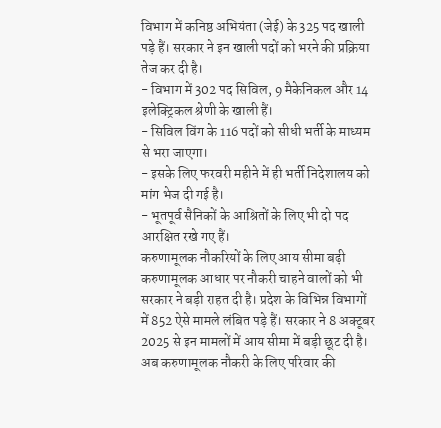विभाग में कनिष्ठ अभियंता (जेई) के 325 पद खाली पड़े हैं। सरकार ने इन खाली पदों को भरने की प्रक्रिया तेज कर दी है।
- विभाग में 302 पद सिविल, 9 मैकेनिकल और 14 इलेक्ट्रिकल श्रेणी के खाली हैं।
- सिविल विंग के 116 पदों को सीधी भर्ती के माध्यम से भरा जाएगा।
- इसके लिए फरवरी महीने में ही भर्ती निदेशालय को मांग भेज दी गई है।
- भूतपूर्व सैनिकों के आश्रितों के लिए भी दो पद आरक्षित रखे गए हैं।
करुणामूलक नौकरियों के लिए आय सीमा बढ़ी
करुणामूलक आधार पर नौकरी चाहने वालों को भी सरकार ने बड़ी राहत दी है। प्रदेश के विभिन्न विभागों में 852 ऐसे मामले लंबित पड़े हैं। सरकार ने 8 अक्टूबर 2025 से इन मामलों में आय सीमा में बड़ी छूट दी है। अब करुणामूलक नौकरी के लिए परिवार की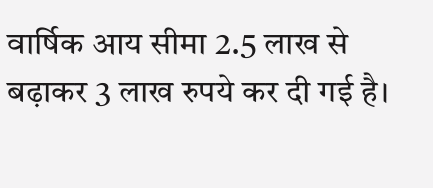वार्षिक आय सीमा 2.5 लाख से बढ़ाकर 3 लाख रुपये कर दी गई है।